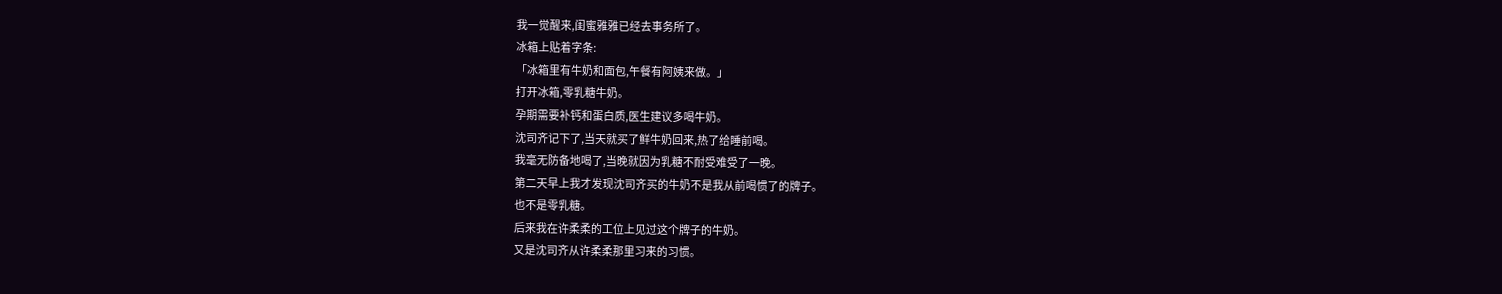我一觉醒来,闺蜜雅雅已经去事务所了。
冰箱上贴着字条:
「冰箱里有牛奶和面包,午餐有阿姨来做。」
打开冰箱,零乳糖牛奶。
孕期需要补钙和蛋白质,医生建议多喝牛奶。
沈司齐记下了,当天就买了鲜牛奶回来,热了给睡前喝。
我毫无防备地喝了,当晚就因为乳糖不耐受难受了一晚。
第二天早上我才发现沈司齐买的牛奶不是我从前喝惯了的牌子。
也不是零乳糖。
后来我在许柔柔的工位上见过这个牌子的牛奶。
又是沈司齐从许柔柔那里习来的习惯。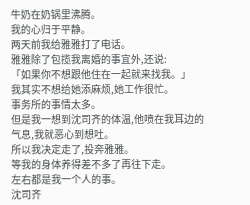牛奶在奶锅里沸腾。
我的心归于平静。
两天前我给雅雅打了电话。
雅雅除了包揽我离婚的事宜外,还说:
「如果你不想跟他住在一起就来找我。」
我其实不想给她添麻烦,她工作很忙。
事务所的事情太多。
但是我一想到沈司齐的体温,他喷在我耳边的气息,我就恶心到想吐。
所以我决定走了,投奔雅雅。
等我的身体养得差不多了再往下走。
左右都是我一个人的事。
沈司齐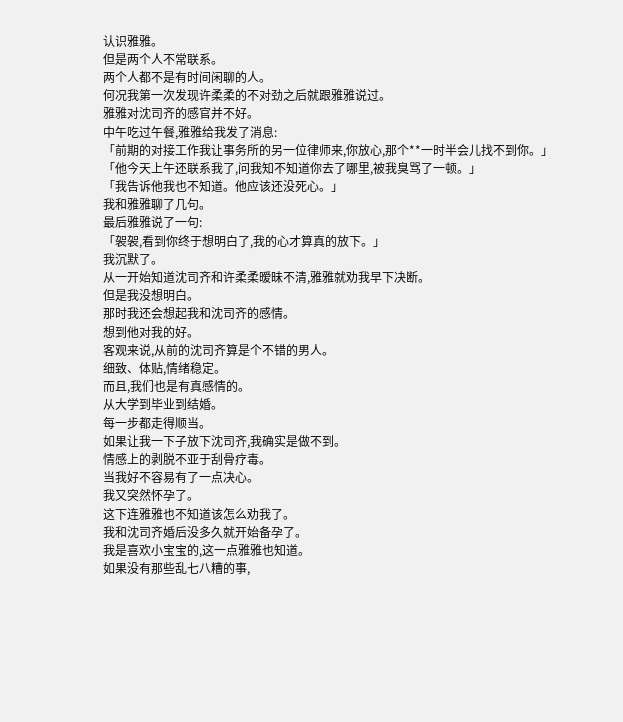认识雅雅。
但是两个人不常联系。
两个人都不是有时间闲聊的人。
何况我第一次发现许柔柔的不对劲之后就跟雅雅说过。
雅雅对沈司齐的感官并不好。
中午吃过午餐,雅雅给我发了消息:
「前期的对接工作我让事务所的另一位律师来,你放心,那个**一时半会儿找不到你。」
「他今天上午还联系我了,问我知不知道你去了哪里,被我臭骂了一顿。」
「我告诉他我也不知道。他应该还没死心。」
我和雅雅聊了几句。
最后雅雅说了一句:
「袈袈,看到你终于想明白了,我的心才算真的放下。」
我沉默了。
从一开始知道沈司齐和许柔柔暧昧不清,雅雅就劝我早下决断。
但是我没想明白。
那时我还会想起我和沈司齐的感情。
想到他对我的好。
客观来说,从前的沈司齐算是个不错的男人。
细致、体贴,情绪稳定。
而且,我们也是有真感情的。
从大学到毕业到结婚。
每一步都走得顺当。
如果让我一下子放下沈司齐,我确实是做不到。
情感上的剥脱不亚于刮骨疗毒。
当我好不容易有了一点决心。
我又突然怀孕了。
这下连雅雅也不知道该怎么劝我了。
我和沈司齐婚后没多久就开始备孕了。
我是喜欢小宝宝的,这一点雅雅也知道。
如果没有那些乱七八糟的事,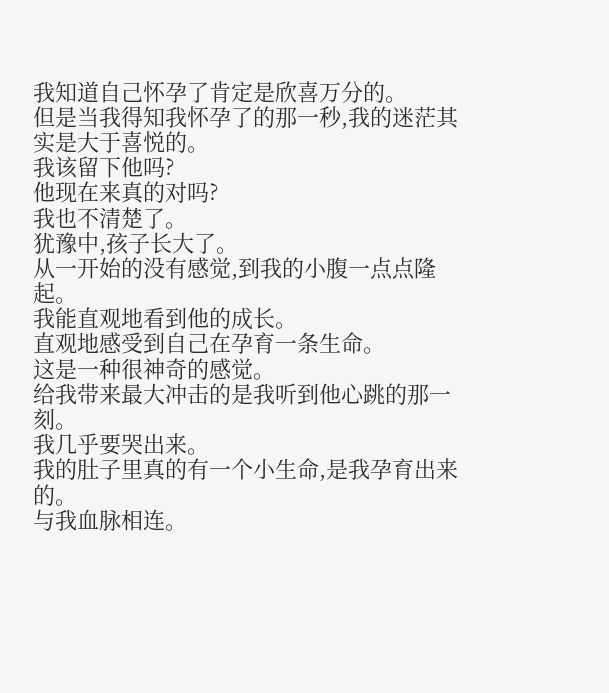我知道自己怀孕了肯定是欣喜万分的。
但是当我得知我怀孕了的那一秒,我的迷茫其实是大于喜悦的。
我该留下他吗?
他现在来真的对吗?
我也不清楚了。
犹豫中,孩子长大了。
从一开始的没有感觉,到我的小腹一点点隆起。
我能直观地看到他的成长。
直观地感受到自己在孕育一条生命。
这是一种很神奇的感觉。
给我带来最大冲击的是我听到他心跳的那一刻。
我几乎要哭出来。
我的肚子里真的有一个小生命,是我孕育出来的。
与我血脉相连。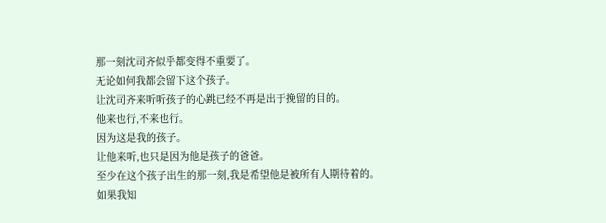那一刻沈司齐似乎都变得不重要了。
无论如何我都会留下这个孩子。
让沈司齐来听听孩子的心跳已经不再是出于挽留的目的。
他来也行,不来也行。
因为这是我的孩子。
让他来听,也只是因为他是孩子的爸爸。
至少在这个孩子出生的那一刻,我是希望他是被所有人期待着的。
如果我知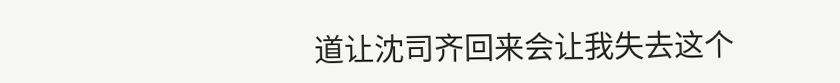道让沈司齐回来会让我失去这个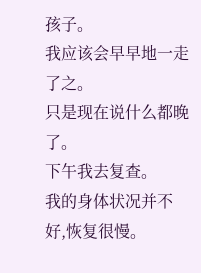孩子。
我应该会早早地一走了之。
只是现在说什么都晚了。
下午我去复查。
我的身体状况并不好,恢复很慢。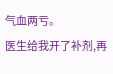气血两亏。
医生给我开了补剂,再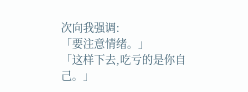次向我强调:
「要注意情绪。」
「这样下去,吃亏的是你自己。」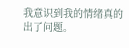我意识到我的情绪真的出了问题。